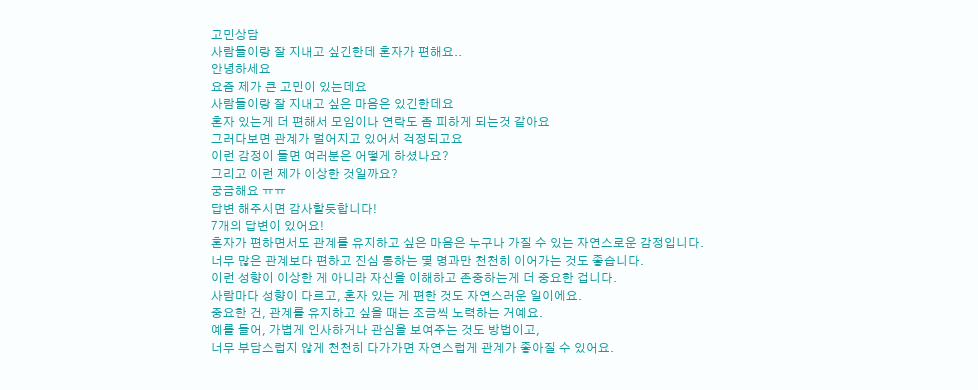고민상담
사람들이랑 잘 지내고 싶긴한데 혼자가 편해요..
안녕하세요
요즘 제가 큰 고민이 있는데요
사람들이랑 잘 지내고 싶은 마음은 있긴한데요
혼자 있는게 더 편해서 모임이나 연락도 좀 피하게 되는것 같아요
그러다보면 관계가 멀어지고 있어서 걱정되고요
이런 감정이 들면 여러분은 어떻게 하셨나요?
그리고 이런 제가 이상한 것일까요?
궁금해요 ㅠㅠ
답변 해주시면 감사할듯합니다!
7개의 답변이 있어요!
혼자가 편하면서도 관계를 유지하고 싶은 마음은 누구나 가질 수 있는 자연스로운 감정입니다.
너무 많은 관계보다 편하고 진심 통하는 몇 명과만 천천히 이어가는 것도 좋습니다.
이런 성향이 이상한 게 아니라 자신을 이해하고 존중하는게 더 중요한 겁니다.
사람마다 성향이 다르고, 혼자 있는 게 편한 것도 자연스러운 일이에요.
중요한 건, 관계를 유지하고 싶을 때는 조금씩 노력하는 거예요.
예를 들어, 가볍게 인사하거나 관심을 보여주는 것도 방법이고,
너무 부담스럽지 않게 천천히 다가가면 자연스럽게 관계가 좋아질 수 있어요.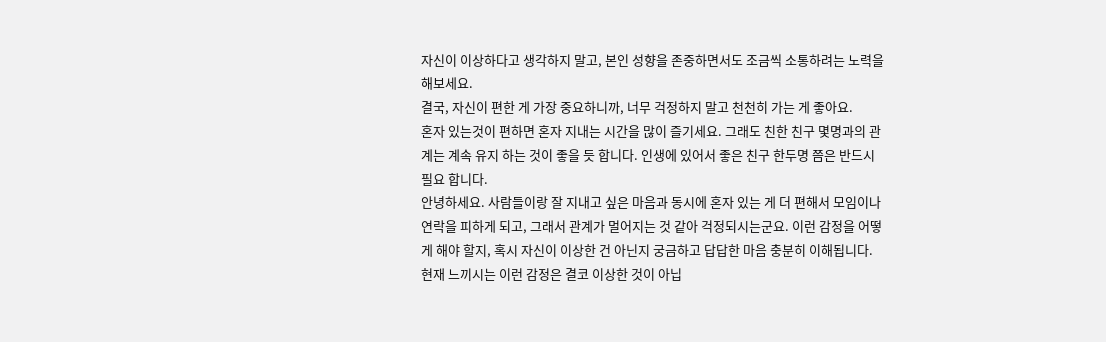자신이 이상하다고 생각하지 말고, 본인 성향을 존중하면서도 조금씩 소통하려는 노력을 해보세요.
결국, 자신이 편한 게 가장 중요하니까, 너무 걱정하지 말고 천천히 가는 게 좋아요.
혼자 있는것이 편하면 혼자 지내는 시간을 많이 즐기세요. 그래도 친한 친구 몇명과의 관계는 계속 유지 하는 것이 좋을 듯 합니다. 인생에 있어서 좋은 친구 한두명 쯤은 반드시 필요 합니다.
안녕하세요. 사람들이랑 잘 지내고 싶은 마음과 동시에 혼자 있는 게 더 편해서 모임이나 연락을 피하게 되고, 그래서 관계가 멀어지는 것 같아 걱정되시는군요. 이런 감정을 어떻게 해야 할지, 혹시 자신이 이상한 건 아닌지 궁금하고 답답한 마음 충분히 이해됩니다.
현재 느끼시는 이런 감정은 결코 이상한 것이 아닙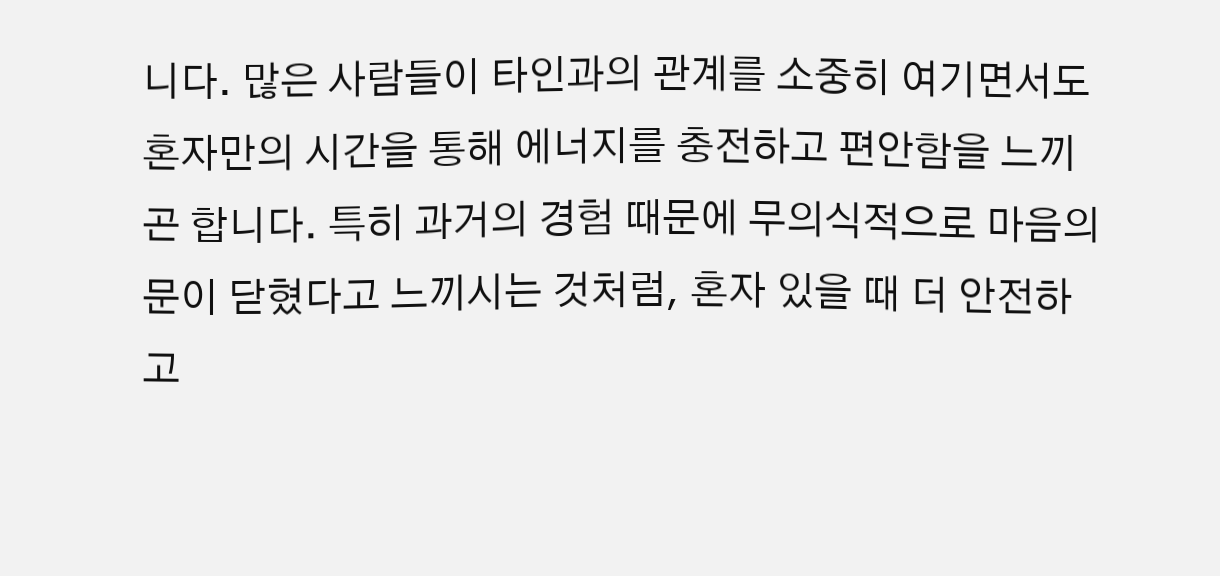니다. 많은 사람들이 타인과의 관계를 소중히 여기면서도 혼자만의 시간을 통해 에너지를 충전하고 편안함을 느끼곤 합니다. 특히 과거의 경험 때문에 무의식적으로 마음의 문이 닫혔다고 느끼시는 것처럼, 혼자 있을 때 더 안전하고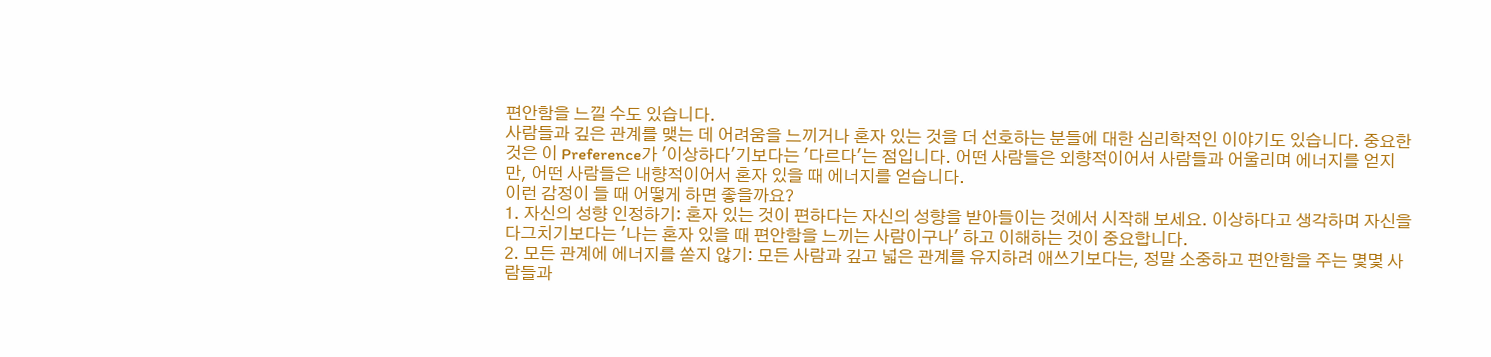편안함을 느낄 수도 있습니다.
사람들과 깊은 관계를 맺는 데 어려움을 느끼거나 혼자 있는 것을 더 선호하는 분들에 대한 심리학적인 이야기도 있습니다. 중요한 것은 이 Preference가 '이상하다'기보다는 '다르다'는 점입니다. 어떤 사람들은 외향적이어서 사람들과 어울리며 에너지를 얻지만, 어떤 사람들은 내향적이어서 혼자 있을 때 에너지를 얻습니다.
이런 감정이 들 때 어떻게 하면 좋을까요?
1. 자신의 성향 인정하기: 혼자 있는 것이 편하다는 자신의 성향을 받아들이는 것에서 시작해 보세요. 이상하다고 생각하며 자신을 다그치기보다는 '나는 혼자 있을 때 편안함을 느끼는 사람이구나' 하고 이해하는 것이 중요합니다.
2. 모든 관계에 에너지를 쏟지 않기: 모든 사람과 깊고 넓은 관계를 유지하려 애쓰기보다는, 정말 소중하고 편안함을 주는 몇몇 사람들과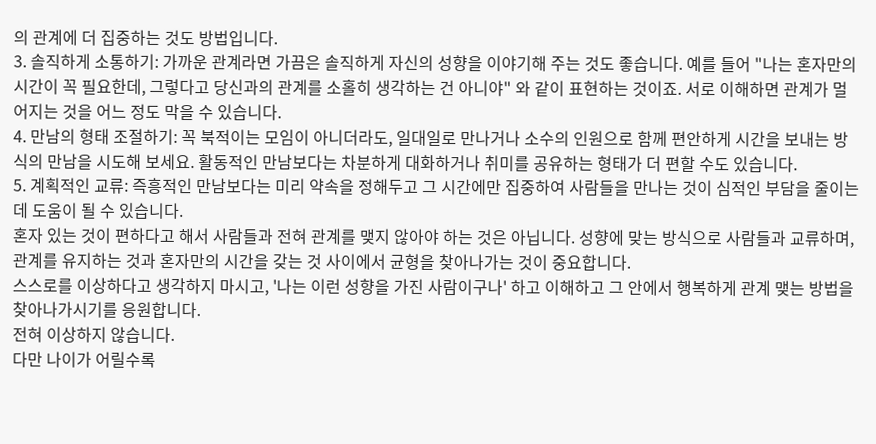의 관계에 더 집중하는 것도 방법입니다.
3. 솔직하게 소통하기: 가까운 관계라면 가끔은 솔직하게 자신의 성향을 이야기해 주는 것도 좋습니다. 예를 들어 "나는 혼자만의 시간이 꼭 필요한데, 그렇다고 당신과의 관계를 소홀히 생각하는 건 아니야" 와 같이 표현하는 것이죠. 서로 이해하면 관계가 멀어지는 것을 어느 정도 막을 수 있습니다.
4. 만남의 형태 조절하기: 꼭 북적이는 모임이 아니더라도, 일대일로 만나거나 소수의 인원으로 함께 편안하게 시간을 보내는 방식의 만남을 시도해 보세요. 활동적인 만남보다는 차분하게 대화하거나 취미를 공유하는 형태가 더 편할 수도 있습니다.
5. 계획적인 교류: 즉흥적인 만남보다는 미리 약속을 정해두고 그 시간에만 집중하여 사람들을 만나는 것이 심적인 부담을 줄이는 데 도움이 될 수 있습니다.
혼자 있는 것이 편하다고 해서 사람들과 전혀 관계를 맺지 않아야 하는 것은 아닙니다. 성향에 맞는 방식으로 사람들과 교류하며, 관계를 유지하는 것과 혼자만의 시간을 갖는 것 사이에서 균형을 찾아나가는 것이 중요합니다.
스스로를 이상하다고 생각하지 마시고, '나는 이런 성향을 가진 사람이구나' 하고 이해하고 그 안에서 행복하게 관계 맺는 방법을 찾아나가시기를 응원합니다.
전혀 이상하지 않습니다.
다만 나이가 어릴수록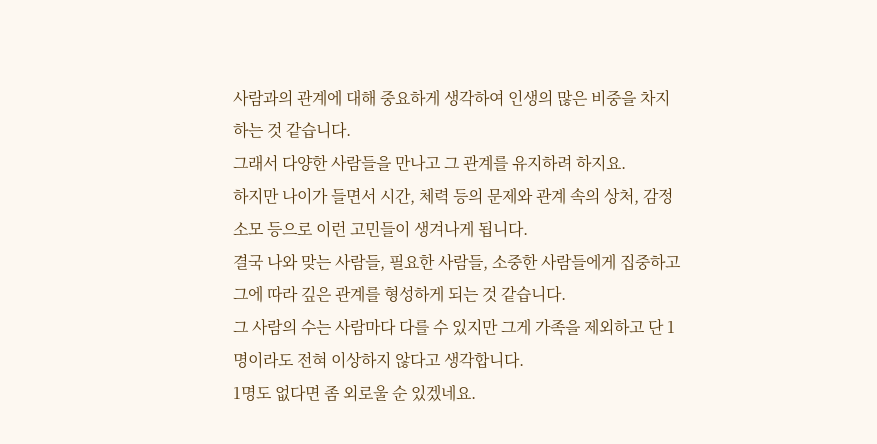사람과의 관계에 대해 중요하게 생각하여 인생의 많은 비중을 차지하는 것 같습니다.
그래서 다양한 사람들을 만나고 그 관계를 유지하려 하지요.
하지만 나이가 들면서 시간, 체력 등의 문제와 관계 속의 상처, 감정 소모 등으로 이런 고민들이 생겨나게 됩니다.
결국 나와 맞는 사람들, 필요한 사람들, 소중한 사람들에게 집중하고 그에 따라 깊은 관계를 형성하게 되는 것 같습니다.
그 사람의 수는 사람마다 다를 수 있지만 그게 가족을 제외하고 단 1명이라도 전혀 이상하지 않다고 생각합니다.
1명도 없다면 좀 외로울 순 있겠네요.